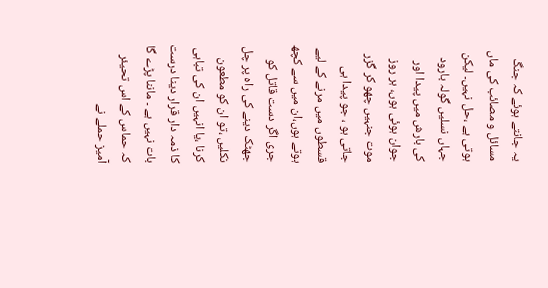یہ جانتے ہوئے کہ جنگ مسائل و مصائب کی ماں ہوتی ہے ،حل نہیں۔ لیکن جہاں نسلیں گولہ بارود کی بارش میں پیدا اور جوان ہوئی ہوں، ہر روز موت جنہیں چھو کر گزر جاتی ہو ، جو پیدا ہی قسطوں میں مرنے کے لیے ہوتے ہوں،ان میں سے کچھ جری اگر دست قاتل کو جھٹک دینے کی راہ پر چل نکلیں ،تو ان کو مطعون کرنا ،یا انہیں ان کی تباہی کا ذمہ دار قرار دینا درست بات نہیں ہے ۔ ماننا پڑے گا کہ حماس کے اس تحیئر آمیز حملے نے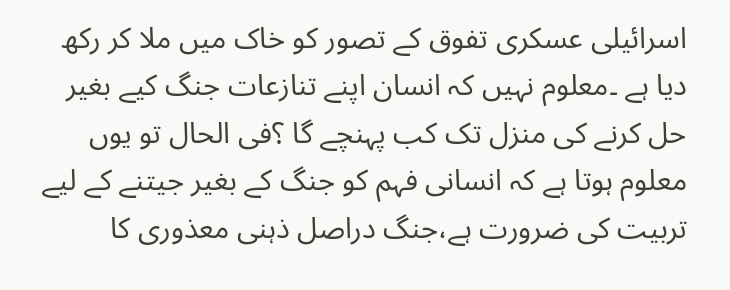اسرائیلی عسکری تفوق کے تصور کو خاک میں ملا کر رکھ دیا ہے ۔معلوم نہیں کہ انسان اپنے تنازعات جنگ کیے بغیر حل کرنے کی منزل تک کب پہنچے گا ؟فی الحال تو یوں معلوم ہوتا ہے کہ انسانی فہم کو جنگ کے بغیر جیتنے کے لیے تربیت کی ضرورت ہے،جنگ دراصل ذہنی معذوری کا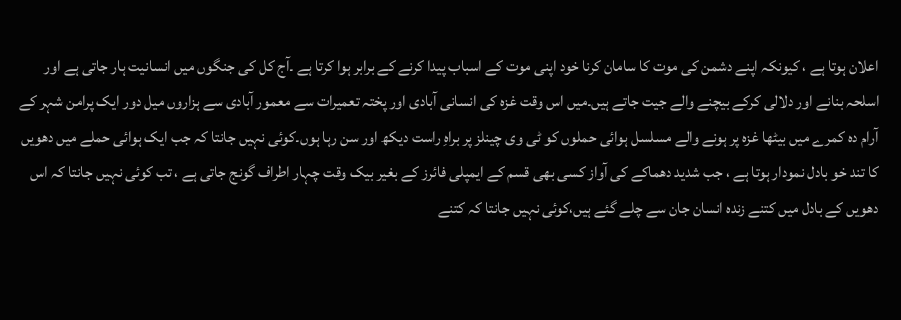اعلان ہوتا ہے ، کیونکہ اپنے دشمن کی موت کا سامان کرنا خود اپنی موت کے اسباب پیدا کرنے کے برابر ہوا کرتا ہے ۔آج کل کی جنگوں میں انسانیت ہار جاتی ہے اور اسلحہ بنانے اور دلالی کرکے بیچنے والے جیت جاتے ہیں۔میں اس وقت غزہ کی انسانی آبادی اور پختہ تعمیرات سے معمور آبادی سے ہزاروں میل دور ایک پرامن شہر کے آرام دہ کمرے میں بیٹھا غزہ پر ہونے والے مسلسل ہوائی حملوں کو ٹی وی چینلز پر براہِ راست دیکھ اور سن رہا ہوں۔کوئی نہیں جانتا کہ جب ایک ہوائی حملے میں دھویں کا تند خو بادل نمودار ہوتا ہے ، جب شدید دھماکے کی آواز کسی بھی قسم کے ایمپلی فائرز کے بغیر بیک وقت چہار اطراف گونج جاتی ہے ، تب کوئی نہیں جانتا کہ اس دھویں کے بادل میں کتنے زندہ انسان جان سے چلے گئے ہیں،کوئی نہیں جانتا کہ کتنے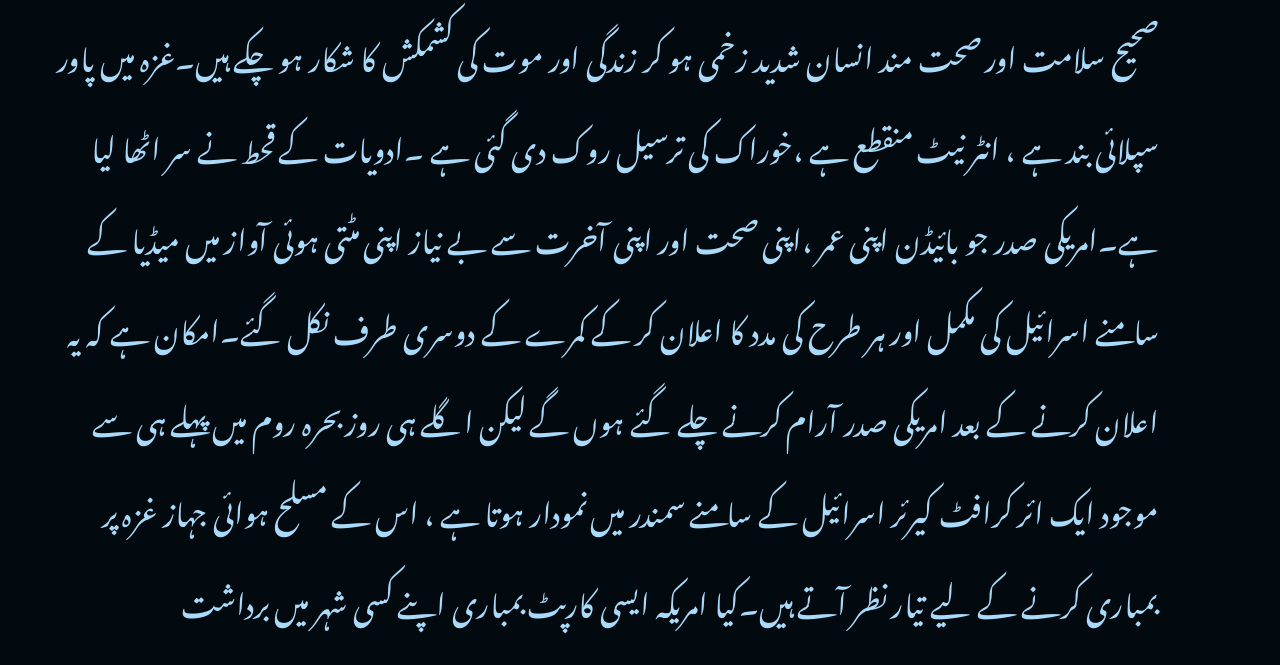صحیح سلامت اور صحت مند انسان شدید زخمی ہو کر زندگی اور موت کی کشمکش کا شکار ہو چکے ہیں۔غزہ میں پاور سپلائی بند ہے ، انٹر نیٹ منقطع ہے ،خوراک کی ترسیل روک دی گئی ہے ۔ادویات کے قحط نے سر اٹھا لیا ہے۔امریکی صدر جو بائیڈن اپنی عمر ،اپنی صحت اور اپنی آخرت سے بے نیاز اپنی مٹتی ہوئی آواز میں میڈیا کے سامنے اسرائیل کی مکمل اور ہر طرح کی مدد کا اعلان کر کے کمرے کے دوسری طرف نکل گئے۔امکان ہے کہ یہ اعلان کرنے کے بعد امریکی صدر آرام کرنے چلے گئے ہوں گے لیکن اگلے ہی روز بحرہ روم میں پہلے ہی سے موجود ایک ائر کرافٹ کیرئر اسرائیل کے سامنے سمندر میں نمودار ہوتا ہے ، اس کے مسلح ہوائی جہاز غزہ پر بمباری کرنے کے لیے تیار نظر آتے ہیں۔کیا امریکہ ایسی کارپٹ بمباری اپنے کسی شہر میں برداشت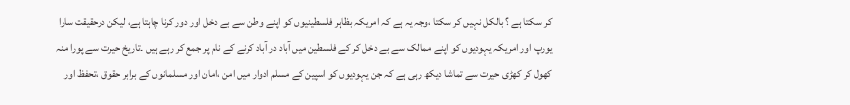کر سکتا ہے ؟ بالکل نہیں کر سکتا ،وجہ یہ ہے کہ امریکہ بظاہر فلسطینیوں کو اپنے وطن سے بے دخل اور دور کرنا چاہتا ہے، لیکن درحقیقت سارا یورپ اور امریکہ یہودیوں کو اپنے ممالک سے بے دخل کر کے فلسطین میں آباد در آباد کرنے کے نام پر جمع کر رہے ہیں ۔تاریخ حیرت سے پورا منہ کھول کر کھڑی حیرت سے تماشا دیکھ رہی ہے کہ جن یہودیوں کو اسپین کے مسلم ادوار میں امن ،امان اور مسلمانوں کے برابر حقوق ،تحفظ اور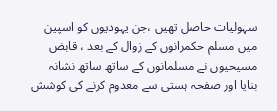سہولیات حاصل تھیں ،جن یہودیوں کو اسپین میں مسلم حکمرانوں کے زوال کے بعد ، قابض مسیحیوں نے مسلمانوں کے ساتھ ساتھ نشانہ بنایا اور صفحہ ہستی سے معدوم کرنے کی کوشش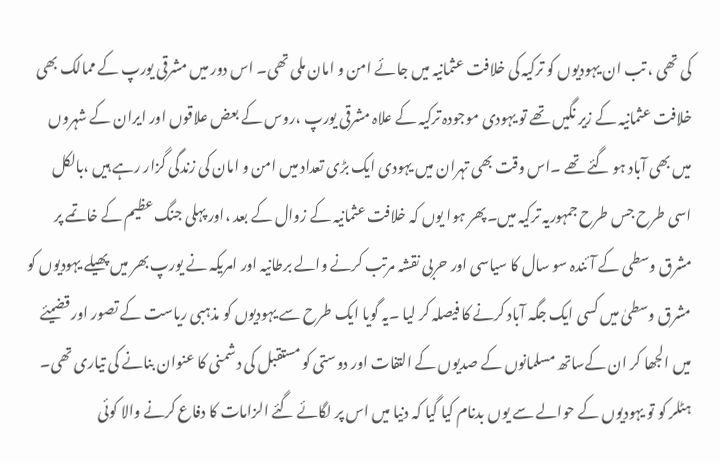کی تھی ، تب ان یہودیوں کو ترکیہ کی خلافت عثمانیہ میں جائے امن و امان ملی تھی۔ اس دور میں مشرقی یورپ کے ممالک بھی خلافت عثمانیہ کے زیر نگیں تھے تو یہودی موجودہ ترکیہ کے علاہ مشرقی یورپ ،روس کے بعض علاقوں اور ایران کے شہروں میں بھی آباد ہو گئے تھے ۔اس وقت بھی تہران میں یہودی ایک بڑی تعداد میں امن و امان کی زندگی گزار رہے ہیں ،بالکل اسی طرح جس طرح جمہوریہ ترکیہ میں۔پھر ہوا یوں کہ خلافت عثمانیہ کے زوال کے بعد ،اور پہلی جنگ عظیم کے خاتمے پر مشرق وسطی کے آئندہ سو سال کا سیاسی اور حربی نقشہ مرتب کرنے والے برطانیہ اور امریکہ نے یورپ بھر میں پھیلے یہودیوں کو مشرق وسطیٰ میں کسی ایک جگہ آباد کرنے کا فیصلہ کر لیا ۔یہ گویا ایک طرح سے یہودیوں کو مذہبی ریاست کے تصور اور قضیئے میں الجھا کر ان کےساتھ مسلمانوں کے صدیوں کے التفات اور دوستی کو مستقبل کی دشمنی کا عنوان بنانے کی تیاری تھی۔ ہٹلر کو تو یہودیوں کے حوالے سے یوں بدنام کیا گیا کہ دنیا میں اس پر لگائے گئے الزامات کا دفاع کرنے والا کوئی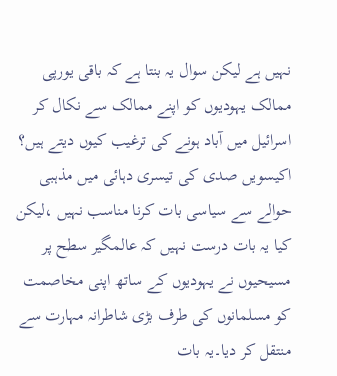نہیں ہے لیکن سوال یہ بنتا ہے کہ باقی یورپی ممالک یہودیوں کو اپنے ممالک سے نکال کر اسرائیل میں آباد ہونے کی ترغیب کیوں دیتے ہیں؟ اکیسویں صدی کی تیسری دہائی میں مذہبی حوالے سے سیاسی بات کرنا مناسب نہیں ،لیکن کیا یہ بات درست نہیں کہ عالمگیر سطح پر مسیحیوں نے یہودیوں کے ساتھ اپنی مخاصمت کو مسلمانوں کی طرف بڑی شاطرانہ مہارت سے منتقل کر دیا۔یہ بات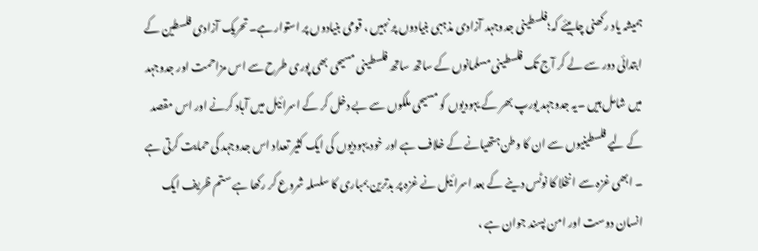ہمیشہ یاد رکھنی چاہیئے کہ؛فلسطینی جدوجہد آزادی مذہبی بنیادوں پر نہیں ، قومی بنیادوں پر استوار ہے۔تحریک آزادی فلسطین کے ابتدائی دور سے لے کر آج تک فلسطینی مسلمانوں کے ساتھ ساتھ فلسطینی مسیحی بھی پوری طرح سے اس مزاحمت اور جدوجہد میں شامل ہیں ۔یہ جدوجہد یورپ بھر کے یہودیوں کو مسیحی ملکوں سے بے دخل کر کے اسرائیل میں آباد کرنے اور اس مقصد کے لیے فلسطینیوں سے ان کا وطن ہتھیانے کے خلاف ہے اور خود یہودیوں کی ایک کثیر تعداد اس جدوجہد کی حمایت کرتی ہے ۔ ابھی غزہ سے انخلا کا نوٹس دینے کے بعد اسرائیل نے غزہ پر بدترین بمباری کا سلسلہ شروع کر رکھا ہے ستم ظریف ایک انسان دوست اور امن پسند جوان ہے ،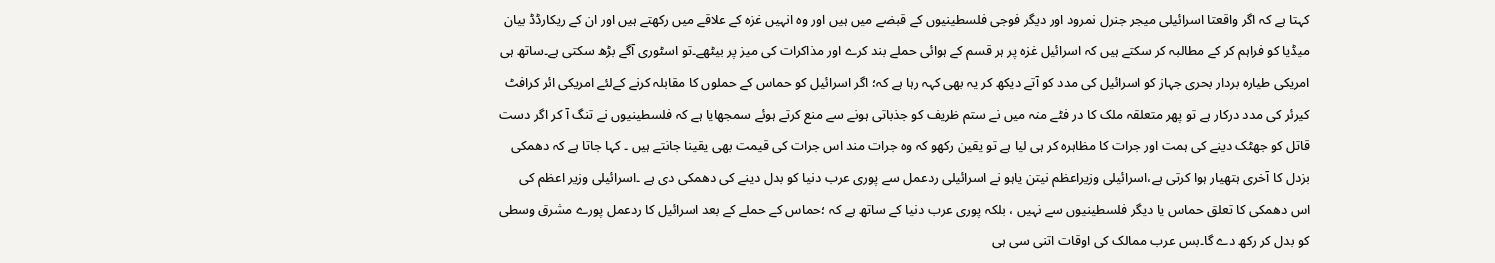کہتا ہے کہ اگر واقعتا اسرائیلی میجر جنرل نمرود اور دیگر فوجی فلسطینیوں کے قبضے میں ہیں اور وہ انہیں غزہ کے علاقے میں رکھتے ہیں اور ان کے ریکارڈڈ بیان میڈیا کو فراہم کر کے مطالبہ کر سکتے ہیں کہ اسرائیل غزہ پر ہر قسم کے ہوائی حملے بند کرے اور مذاکرات کی میز پر بیٹھے۔تو اسٹوری آگے بڑھ سکتی ہے۔ساتھ ہی امریکی طیارہ بردار بحری جہاز کو اسرائیل کی مدد کو آتے دیکھ کر یہ بھی کہہ رہا ہے کہ؛ اگر اسرائیل کو حماس کے حملوں کا مقابلہ کرنے کےلئے امریکی ائر کرافٹ کیرئر کی مدد درکار ہے تو پھر متعلقہ ملک کا در فٹے منہ میں نے ستم ظریف کو جذباتی ہونے سے منع کرتے ہوئے سمجھایا ہے کہ فلسطینیوں نے تنگ آ کر اگر دست قاتل کو جھٹک دینے کی ہمت اور جرات کا مظاہرہ کر ہی لیا ہے تو یقین رکھو کہ وہ جرات مند اس جرات کی قیمت بھی یقینا جانتے ہیں ۔ کہا جاتا ہے کہ دھمکی بزدل کا آخری ہتھیار ہوا کرتی ہے،اسرائیلی وزیراعظم نیتن یاہو نے اسرائیلی ردعمل سے پوری عرب دنیا کو بدل دینے کی دھمکی دی ہے ۔اسرائیلی وزیر اعظم کی اس دھمکی کا تعلق حماس یا دیگر فلسطینیوں سے نہیں ، بلکہ پوری عرب دنیا کے ساتھ ہے کہ ؛حماس کے حملے کے بعد اسرائیل کا ردعمل پورے مشرق وسطی کو بدل کر رکھ دے گا۔بس عرب ممالک کی اوقات اتنی سی ہی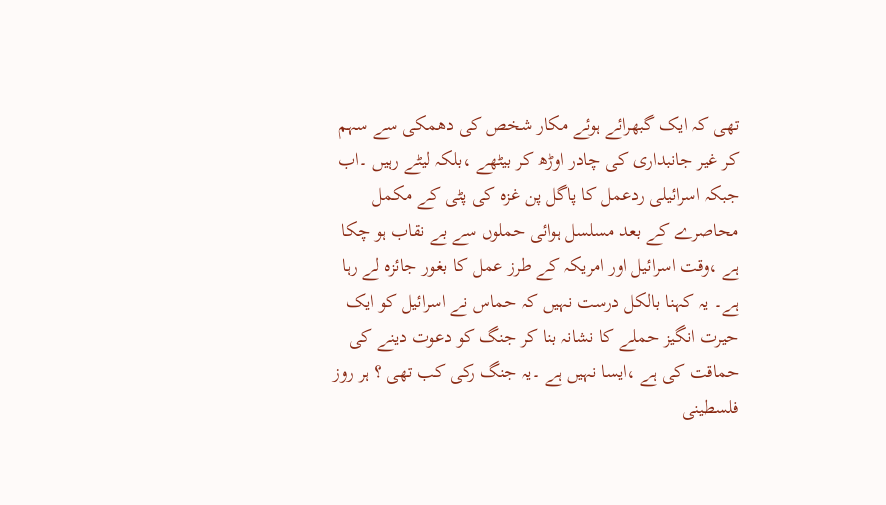تھی کہ ایک گبھرائے ہوئے مکار شخص کی دھمکی سے سہم کر غیر جانبداری کی چادر اوڑھ کر بیٹھے ،بلکہ لیٹے رہیں ۔اب جبکہ اسرائیلی ردعمل کا پاگل پن غزہ کی پٹی کے مکمل محاصرے کے بعد مسلسل ہوائی حملوں سے بے نقاب ہو چکا ہے ،وقت اسرائیل اور امریکہ کے طرز عمل کا بغور جائزہ لے رہا ہے۔ یہ کہنا بالکل درست نہیں کہ حماس نے اسرائیل کو ایک حیرت انگیز حملے کا نشانہ بنا کر جنگ کو دعوت دینے کی حماقت کی ہے ،ایسا نہیں ہے ۔یہ جنگ رکی کب تھی ؟ ہر روز فلسطینی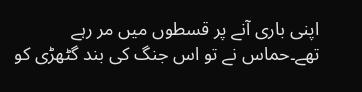اپنی باری آنے پر قسطوں میں مر رہے تھے۔حماس نے تو اس جنگ کی بند گٹھڑی کو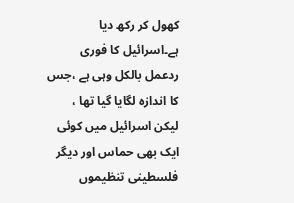کھول کر رکھ دیا ہے۔اسرائیل کا فوری ردعمل بالکل وہی ہے ،جس کا اندازہ لگایا گیا تھا ، لیکن اسرائیل میں کوئی ایک بھی حماس اور دیگر فلسطینی تنظیموں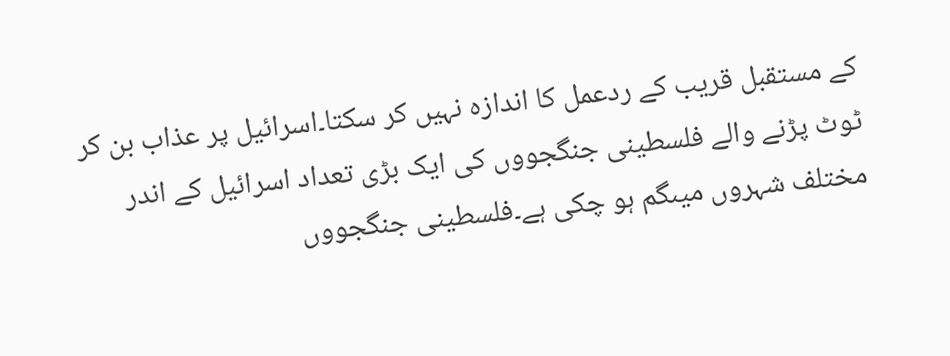کے مستقبل قریب کے ردعمل کا اندازہ نہیں کر سکتا۔اسرائیل پر عذاب بن کر ٹوٹ پڑنے والے فلسطینی جنگجووں کی ایک بڑی تعداد اسرائیل کے اندر مختلف شہروں میںگم ہو چکی ہے۔فلسطینی جنگجووں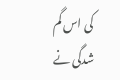کی اس گم شدگی نے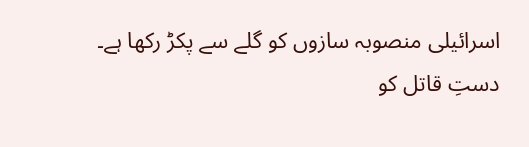اسرائیلی منصوبہ سازوں کو گلے سے پکڑ رکھا ہے۔
دستِ قاتل کو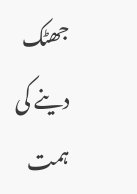جھٹک دینے کی ہمت